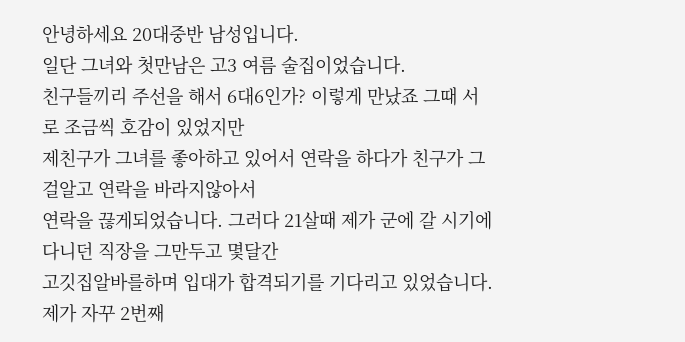안녕하세요 20대중반 남성입니다.
일단 그녀와 첫만남은 고3 여름 술집이었습니다.
친구들끼리 주선을 해서 6대6인가? 이렇게 만났죠 그때 서로 조금씩 호감이 있었지만
제친구가 그녀를 좋아하고 있어서 연락을 하다가 친구가 그걸알고 연락을 바라지않아서
연락을 끊게되었습니다. 그러다 21살때 제가 군에 갈 시기에 다니던 직장을 그만두고 몇달간
고깃집알바를하며 입대가 합격되기를 기다리고 있었습니다. 제가 자꾸 2번째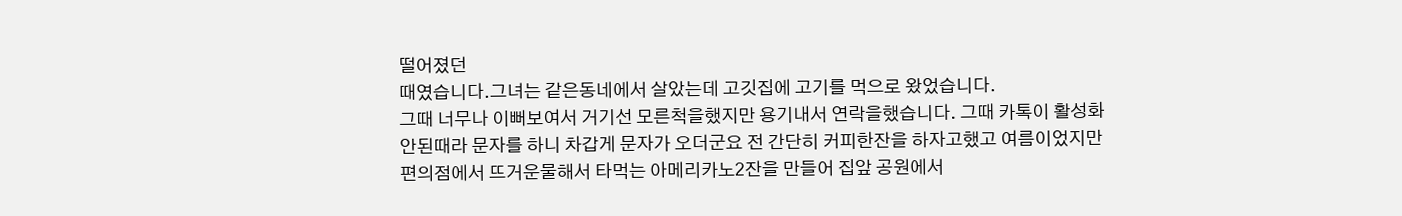떨어졌던
때였습니다.그녀는 같은동네에서 살았는데 고깃집에 고기를 먹으로 왔었습니다.
그때 너무나 이뻐보여서 거기선 모른척을했지만 용기내서 연락을했습니다. 그때 카톡이 활성화
안된때라 문자를 하니 차갑게 문자가 오더군요 전 간단히 커피한잔을 하자고했고 여름이었지만
편의점에서 뜨거운물해서 타먹는 아메리카노2잔을 만들어 집앞 공원에서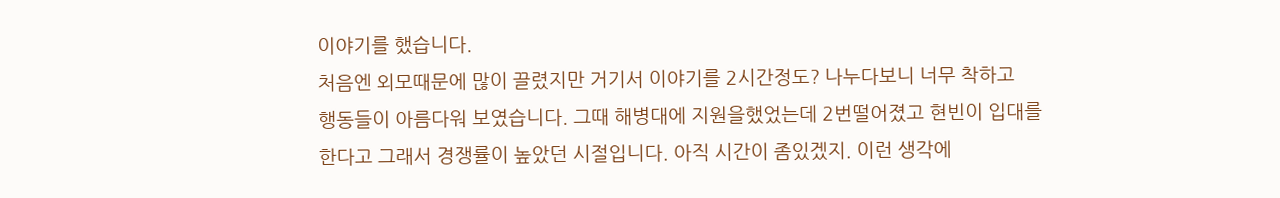이야기를 했습니다.
처음엔 외모때문에 많이 끌렸지만 거기서 이야기를 2시간정도? 나누다보니 너무 착하고
행동들이 아름다워 보였습니다. 그때 해병대에 지원을했었는데 2번떨어졌고 현빈이 입대를
한다고 그래서 경쟁률이 높았던 시절입니다. 아직 시간이 좀있겠지. 이런 생각에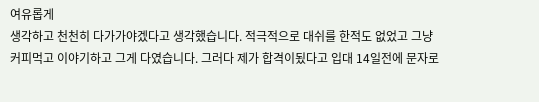여유롭게
생각하고 천천히 다가가야겠다고 생각했습니다. 적극적으로 대쉬를 한적도 없었고 그냥
커피먹고 이야기하고 그게 다였습니다. 그러다 제가 합격이됬다고 입대 14일전에 문자로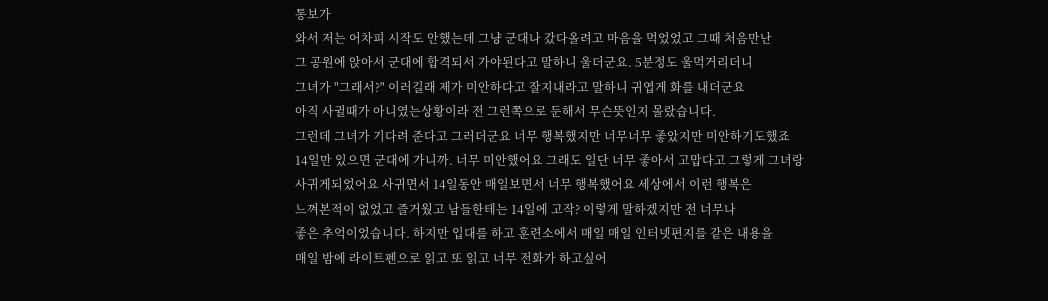통보가
와서 저는 어차피 시작도 안했는데 그냥 군대나 갔다올려고 마음을 먹었었고 그때 처음만난
그 공원에 앉아서 군대에 합격되서 가야된다고 말하니 울더군요. 5분정도 울먹거리더니
그녀가 "그래서?" 이러길래 제가 미안하다고 잘지내라고 말하니 귀엽게 화를 내더군요
아직 사귈때가 아니였는상황이라 전 그런쪽으로 둔해서 무슨뜻인지 몰랐습니다.
그런데 그녀가 기다려 준다고 그러더군요 너무 행복했지만 너무너무 좋았지만 미안하기도했죠
14일만 있으면 군대에 가니까. 너무 미안했어요 그래도 일단 너무 좋아서 고맙다고 그렇게 그녀랑
사귀게되었어요 사귀면서 14일동안 매일보면서 너무 행복했어요 세상에서 이런 행복은
느껴본적이 없었고 즐거웠고 남들한테는 14일에 고작? 이렇게 말하겠지만 전 너무나
좋은 추억이었습니다. 하지만 입대를 하고 훈련소에서 매일 매일 인터넷편지를 같은 내용을
매일 밤에 라이트펜으로 읽고 또 읽고 너무 전화가 하고싶어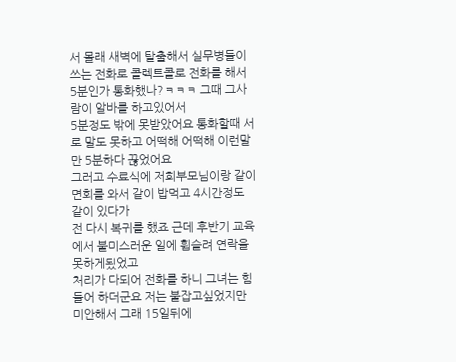서 몰래 새벽에 탈출해서 실무병들이
쓰는 전화로 콜렉트콜로 전화를 해서 5분인가 통화했나?ㅋㅋㅋ 그때 그사람이 알바를 하고있어서
5분정도 밖에 못받았어요 통화할때 서로 말도 못하고 어떡해 어떡해 이런말만 5분하다 끊었어요
그러고 수료식에 저희부모님이랑 같이 면회를 와서 같이 밥먹고 4시간정도 같이 있다가
전 다시 복귀를 했죠 근데 후반기 교육에서 불미스러운 일에 휩슬려 연락을 못하게됬었고
처리가 다되어 전화를 하니 그녀는 힘들어 하더군요 저는 붙잡고싶었지만 미안해서 그래 15일뒤에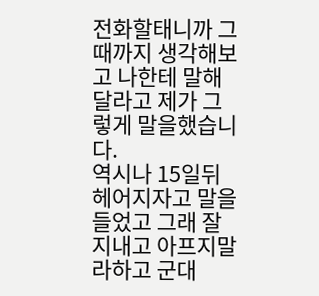전화할태니까 그때까지 생각해보고 나한테 말해달라고 제가 그렇게 말을했습니다.
역시나 15일뒤 헤어지자고 말을 들었고 그래 잘지내고 아프지말라하고 군대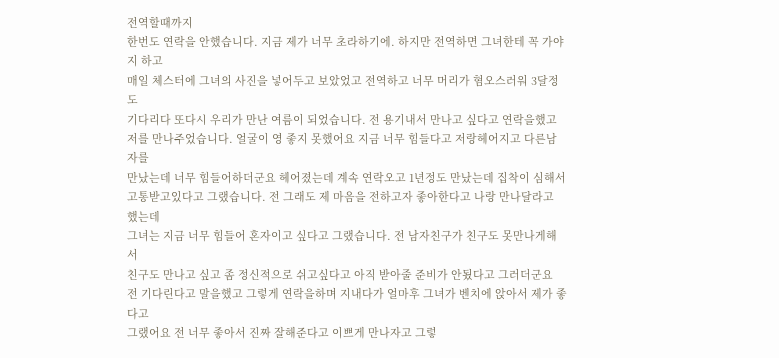전역할때까지
한번도 연락을 안했습니다. 지금 제가 너무 초라하기에. 하지만 전역하면 그녀한테 꼭 가야지 하고
매일 체스터에 그녀의 사진을 넣어두고 보았었고 전역하고 너무 머리가 혐오스러워 3달정도
기다리다 또다시 우리가 만난 여름이 되었습니다. 전 용기내서 만나고 싶다고 연락을했고
저를 만나주었습니다. 얼굴이 영 좋지 못했어요 지금 너무 힘들다고 저랑헤어지고 다른남자를
만났는데 너무 힘들어하더군요 헤어졌는데 계속 연락오고 1년정도 만났는데 집착이 심해서
고통받고있다고 그랬습니다. 전 그래도 제 마음을 전하고자 좋아한다고 나랑 만나달라고 했는데
그녀는 지금 너무 힘들어 혼자이고 싶다고 그랬습니다. 전 남자친구가 친구도 못만나게해서
친구도 만나고 싶고 좀 정신적으로 쉬고싶다고 아직 받아줄 준비가 안됬다고 그러더군요
전 기다린다고 말을했고 그렇게 연락을하며 지내다가 얼마후 그녀가 벤치에 앉아서 제가 좋다고
그랬어요 전 너무 좋아서 진짜 잘해준다고 이쁘게 만나자고 그렇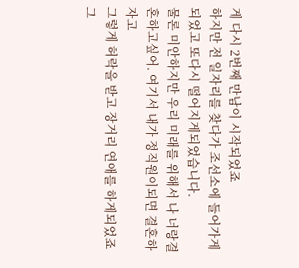게 다시 2번째 만남이 시작되었죠
하지만 전 일자리를 찾다가 조선소에 들어가게 되었고 또다시 떨어지게되었습니다.
물론 미안하지만 우리 미래를 위해서 나 너랑결혼하고싶어. 여기서 내가 정직원이되면 결혼하자고
그렇게 허락을 받고 장거리 연애를 하게되었죠 그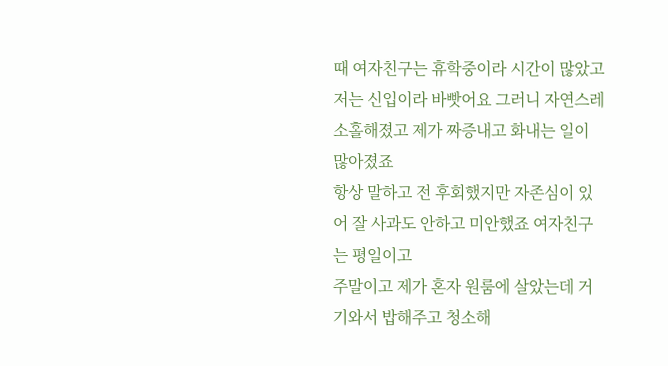때 여자친구는 휴학중이라 시간이 많았고
저는 신입이라 바빳어요 그러니 자연스레 소홀해졌고 제가 짜증내고 화내는 일이 많아졌죠
항상 말하고 전 후회했지만 자존심이 있어 잘 사과도 안하고 미안했죠 여자친구는 평일이고
주말이고 제가 혼자 원룸에 살았는데 거기와서 밥해주고 청소해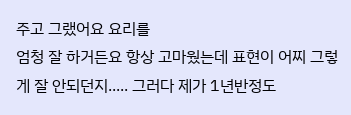주고 그랬어요 요리를
엄청 잘 하거든요 항상 고마웠는데 표현이 어찌 그렇게 잘 안되던지..... 그러다 제가 1년반정도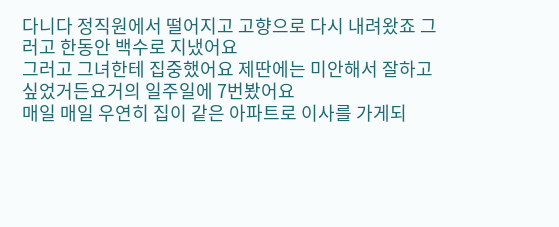다니다 정직원에서 떨어지고 고향으로 다시 내려왔죠 그러고 한동안 백수로 지냈어요
그러고 그녀한테 집중했어요 제딴에는 미안해서 잘하고싶었거든요거의 일주일에 7번봤어요
매일 매일 우연히 집이 같은 아파트로 이사를 가게되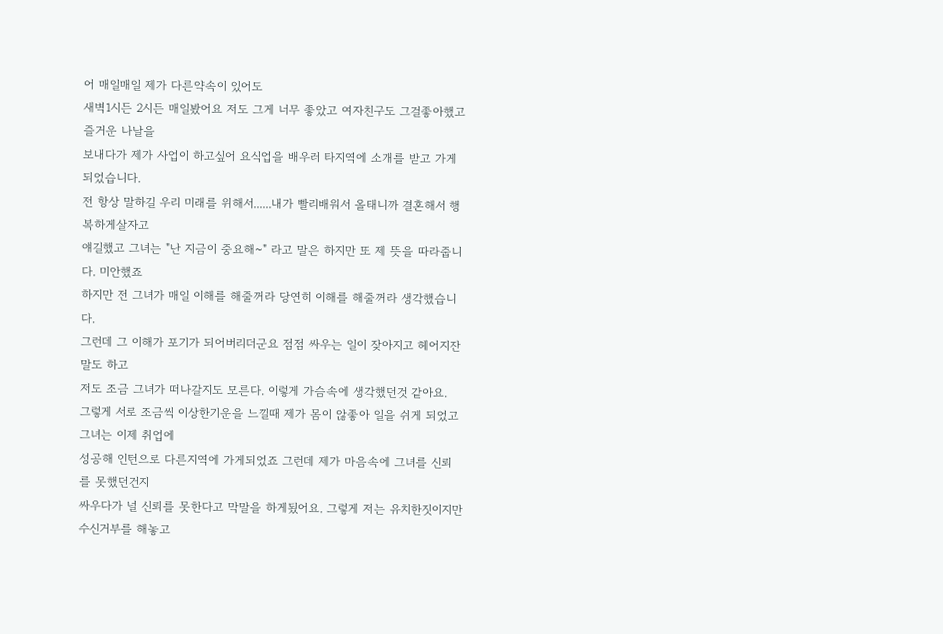어 매일매일 제가 다른약속이 있어도
새벽1시든 2시든 매일봤어요 저도 그게 너무 좋았고 여자친구도 그걸좋아했고 즐거운 나날을
보내다가 제가 사업이 하고싶어 요식업을 배우러 타지역에 소개를 받고 가게되었습니다.
전 항상 말하길 우리 미래를 위해서......내가 빨리배워서 올태니까 결혼해서 행복하게살자고
얘길했고 그녀는 "난 지금이 중요해~" 라고 말은 하지만 또 제 뜻을 따라줍니다. 미안했죠
하지만 전 그녀가 매일 이해를 해줄꺼라 당연히 이해를 해줄꺼라 생각했습니다.
그런데 그 이해가 포기가 되어버리더군요 점점 싸우는 일이 잦아지고 헤어지잔말도 하고
저도 조금 그녀가 떠나갈지도 모른다. 이렇게 가슴속에 생각했던것 같아요.
그렇게 서로 조금씩 이상한기운을 느낄때 제가 몸이 않좋아 일을 쉬게 되었고 그녀는 이제 취업에
성공해 인턴으로 다른지역에 가게되었죠 그런데 제가 마음속에 그녀를 신뢰를 못했던건지
싸우다가 널 신뢰를 못한다고 막말을 하게됬어요. 그렇게 저는 유치한짓이지만 수신거부를 해놓고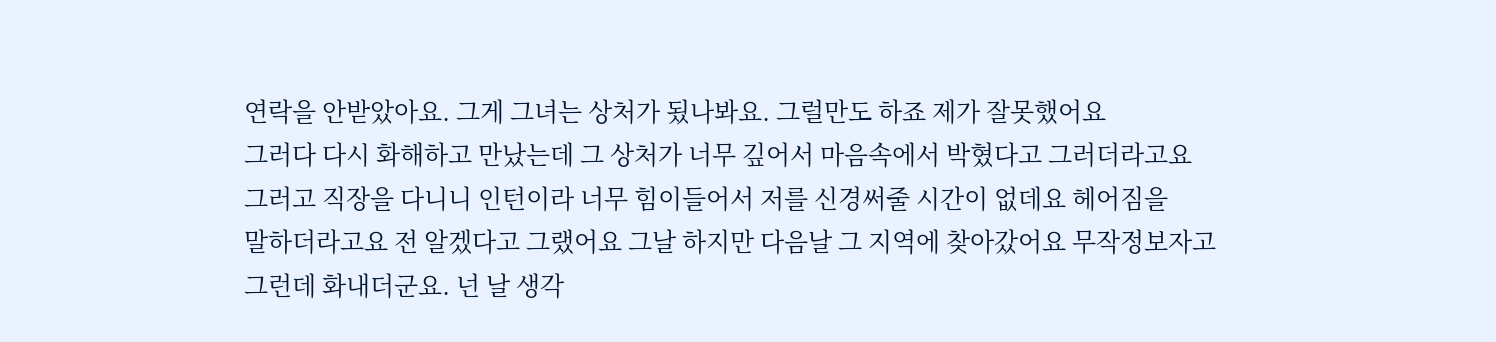연락을 안받았아요. 그게 그녀는 상처가 됬나봐요. 그럴만도 하죠 제가 잘못했어요
그러다 다시 화해하고 만났는데 그 상처가 너무 깊어서 마음속에서 박혔다고 그러더라고요
그러고 직장을 다니니 인턴이라 너무 힘이들어서 저를 신경써줄 시간이 없데요 헤어짐을
말하더라고요 전 알겠다고 그랬어요 그날 하지만 다음날 그 지역에 찾아갔어요 무작정보자고
그런데 화내더군요. 넌 날 생각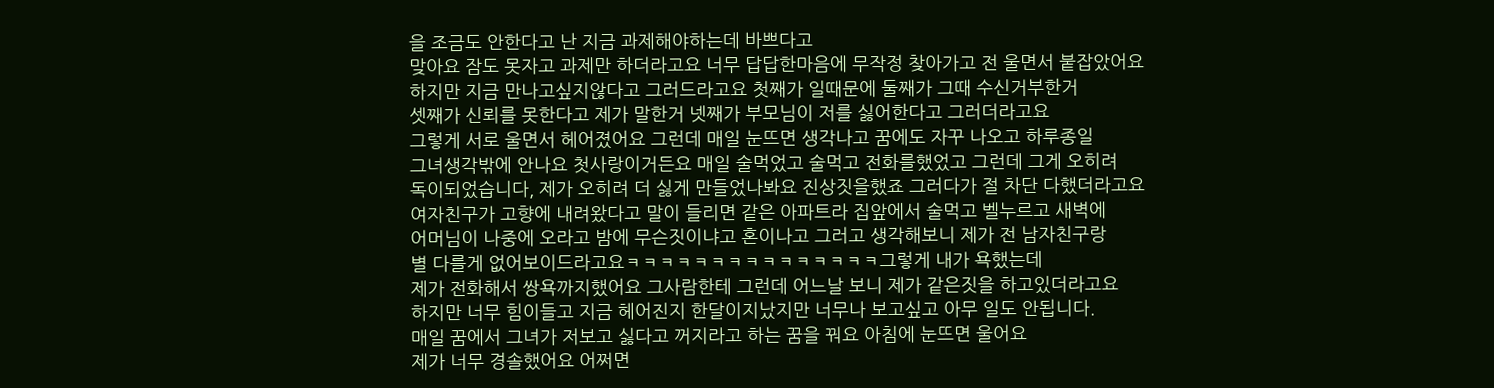을 조금도 안한다고 난 지금 과제해야하는데 바쁘다고
맞아요 잠도 못자고 과제만 하더라고요 너무 답답한마음에 무작정 찾아가고 전 울면서 붙잡았어요
하지만 지금 만나고싶지않다고 그러드라고요 첫째가 일때문에 둘째가 그때 수신거부한거
셋째가 신뢰를 못한다고 제가 말한거 넷째가 부모님이 저를 싫어한다고 그러더라고요
그렇게 서로 울면서 헤어졌어요 그런데 매일 눈뜨면 생각나고 꿈에도 자꾸 나오고 하루종일
그녀생각밖에 안나요 첫사랑이거든요 매일 술먹었고 술먹고 전화를했었고 그런데 그게 오히려
독이되었습니다, 제가 오히려 더 싫게 만들었나봐요 진상짓을했죠 그러다가 절 차단 다했더라고요
여자친구가 고향에 내려왔다고 말이 들리면 같은 아파트라 집앞에서 술먹고 벨누르고 새벽에
어머님이 나중에 오라고 밤에 무슨짓이냐고 혼이나고 그러고 생각해보니 제가 전 남자친구랑
별 다를게 없어보이드라고요ㅋㅋㅋㅋㅋㅋㅋㅋㅋㅋㅋㅋㅋㅋㅋ그렇게 내가 욕했는데
제가 전화해서 쌍욕까지했어요 그사람한테 그런데 어느날 보니 제가 같은짓을 하고있더라고요
하지만 너무 힘이들고 지금 헤어진지 한달이지났지만 너무나 보고싶고 아무 일도 안됩니다.
매일 꿈에서 그녀가 저보고 싫다고 꺼지라고 하는 꿈을 꿔요 아침에 눈뜨면 울어요
제가 너무 경솔했어요 어쩌면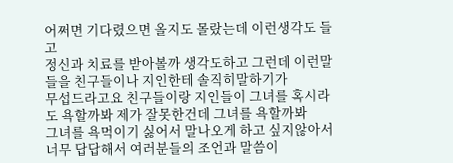어쩌면 기다렸으면 올지도 몰랐는데 이런생각도 들고
정신과 치료를 받아볼까 생각도하고 그런데 이런말들을 친구들이나 지인한테 솔직히말하기가
무섭드라고요 친구들이랑 지인들이 그녀를 혹시라도 욕할까봐 제가 잘못한건데 그녀를 욕할까봐
그녀를 욕먹이기 싫어서 말나오게 하고 싶지않아서 너무 답답해서 여러분들의 조언과 말씀이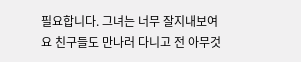필요합니다. 그녀는 너무 잘지내보여요 친구들도 만나러 다니고 전 아무것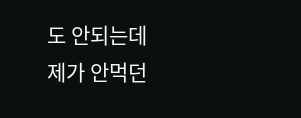도 안되는데
제가 안먹던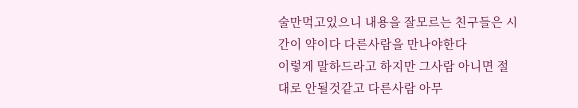술만먹고있으니 내용을 잘모르는 친구들은 시간이 약이다 다른사람을 만나야한다
이렇게 말하드라고 하지만 그사람 아니면 절대로 안될것같고 다른사람 아무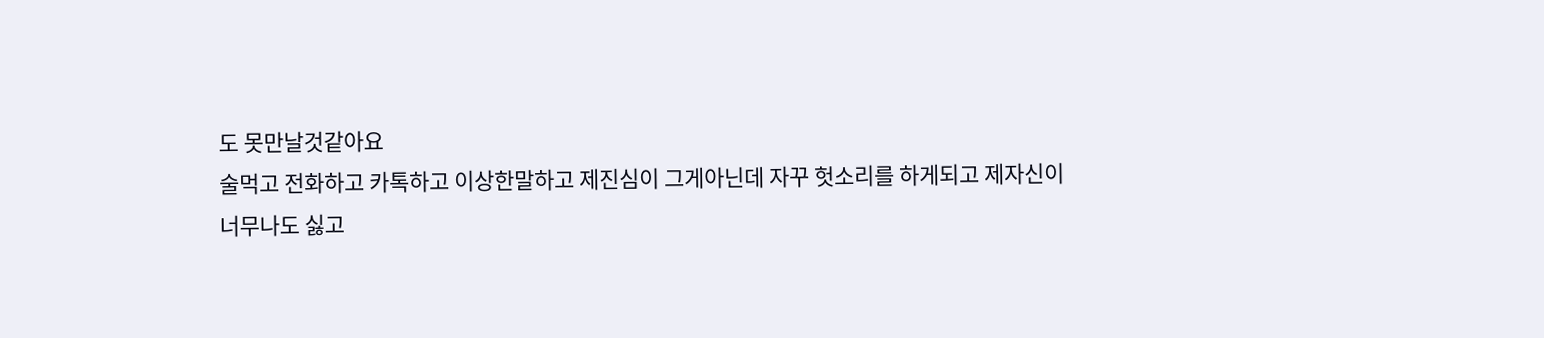도 못만날것같아요
술먹고 전화하고 카톡하고 이상한말하고 제진심이 그게아닌데 자꾸 헛소리를 하게되고 제자신이
너무나도 싫고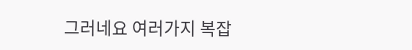그러네요 여러가지 복잡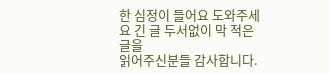한 심정이 들어요 도와주세요 긴 글 두서없이 막 적은글을
읽어주신분들 감사합니다.